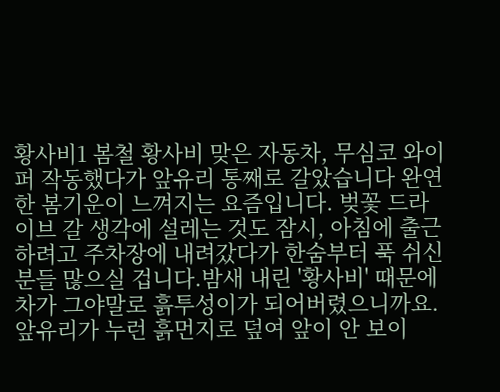황사비1 봄철 황사비 맞은 자동차, 무심코 와이퍼 작동했다가 앞유리 통째로 갈았습니다 완연한 봄기운이 느껴지는 요즘입니다. 벚꽃 드라이브 갈 생각에 설레는 것도 잠시, 아침에 출근하려고 주차장에 내려갔다가 한숨부터 푹 쉬신 분들 많으실 겁니다.밤새 내린 '황사비' 때문에 차가 그야말로 흙투성이가 되어버렸으니까요.앞유리가 누런 흙먼지로 덮여 앞이 안 보이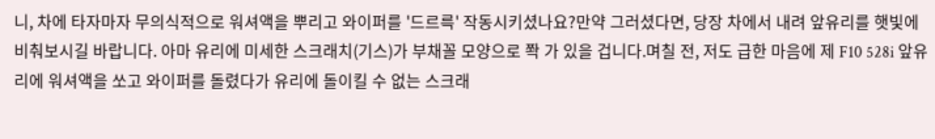니, 차에 타자마자 무의식적으로 워셔액을 뿌리고 와이퍼를 '드르륵' 작동시키셨나요?만약 그러셨다면, 당장 차에서 내려 앞유리를 햇빛에 비춰보시길 바랍니다. 아마 유리에 미세한 스크래치(기스)가 부채꼴 모양으로 쫙 가 있을 겁니다.며칠 전, 저도 급한 마음에 제 F10 528i 앞유리에 워셔액을 쏘고 와이퍼를 돌렸다가 유리에 돌이킬 수 없는 스크래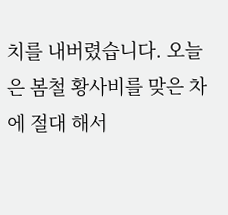치를 내버렸습니다. 오늘은 봄철 황사비를 맞은 차에 절대 해서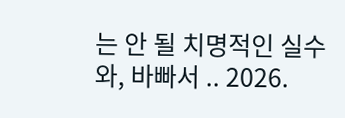는 안 될 치명적인 실수와, 바빠서 .. 2026.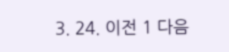3. 24. 이전 1 다음